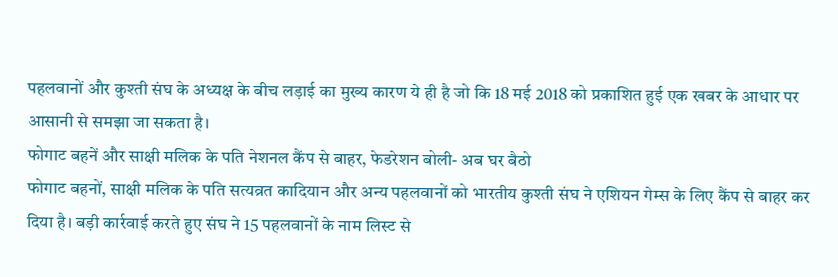पहलवानों और कुश्ती संघ के अध्यक्ष के बीच लड़ाई का मुख्य कारण ये ही है जो कि 18 मई 2018 को प्रकाशित हुई एक खबर के आधार पर आसानी से समझा जा सकता है।
फोगाट बहनें और साक्षी मलिक के पति नेशनल कैंप से बाहर, फेडरेशन बोली- अब घर बैठो
फोगाट बहनों, साक्षी मलिक के पति सत्यव्रत कादियान और अन्य पहलवानों को भारतीय कुश्ती संघ ने एशियन गेम्स के लिए कैंप से बाहर कर दिया है। बड़ी कार्रवाई करते हुए संघ ने 15 पहलवानों के नाम लिस्ट से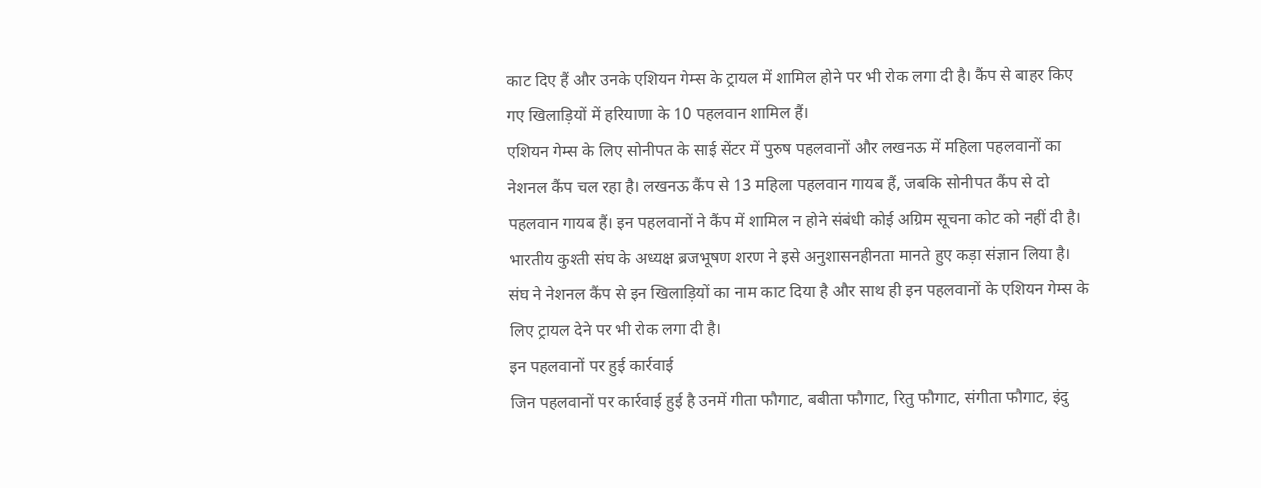काट दिए हैं और उनके एशियन गेम्स के ट्रायल में शामिल होने पर भी रोक लगा दी है। कैंप से बाहर किए गए खिलाड़ियों में हरियाणा के 10 पहलवान शामिल हैं।
एशियन गेम्स के लिए सोनीपत के साई सेंटर में पुरुष पहलवानों और लखनऊ में महिला पहलवानों का नेशनल कैंप चल रहा है। लखनऊ कैंप से 13 महिला पहलवान गायब हैं, जबकि सोनीपत कैंप से दो पहलवान गायब हैं। इन पहलवानों ने कैंप में शामिल न होने संबंधी कोई अग्रिम सूचना कोट को नहीं दी है।
भारतीय कुश्ती संघ के अध्यक्ष ब्रजभूषण शरण ने इसे अनुशासनहीनता मानते हुए कड़ा संज्ञान लिया है। संघ ने नेशनल कैंप से इन खिलाड़ियों का नाम काट दिया है और साथ ही इन पहलवानों के एशियन गेम्स के लिए ट्रायल देने पर भी रोक लगा दी है।
इन पहलवानों पर हुई कार्रवाई
जिन पहलवानों पर कार्रवाई हुई है उनमें गीता फौगाट, बबीता फौगाट, रितु फौगाट, संगीता फौगाट, इंदु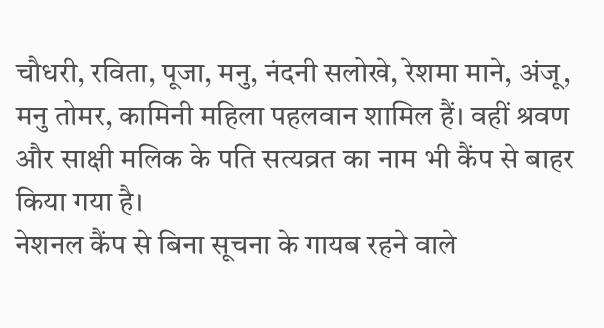चौधरी, रविता, पूजा, मनु, नंदनी सलोखे, रेशमा माने, अंजू, मनु तोमर, कामिनी महिला पहलवान शामिल हैं। वहीं श्रवण और साक्षी मलिक के पति सत्यव्रत का नाम भी कैंप से बाहर किया गया है।
नेशनल कैंप से बिना सूचना के गायब रहने वाले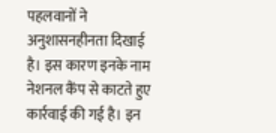पहलवानों ने अनुशासनहीनता दिखाई है। इस कारण इनके नाम नेशनल कैंप से काटते हुए कार्रवाई की गई है। इन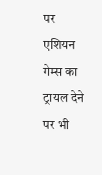पर एशियन गेम्स का ट्रायल देने पर भी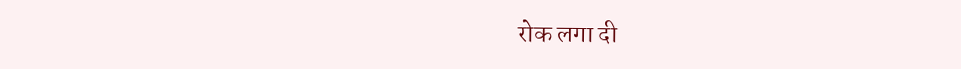रोक लगा दी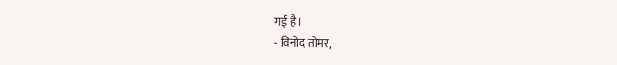गई है।
- विनोद तोमर,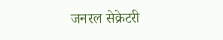जनरल सेक्रेटरी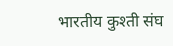भारतीय कुश्ती संघ